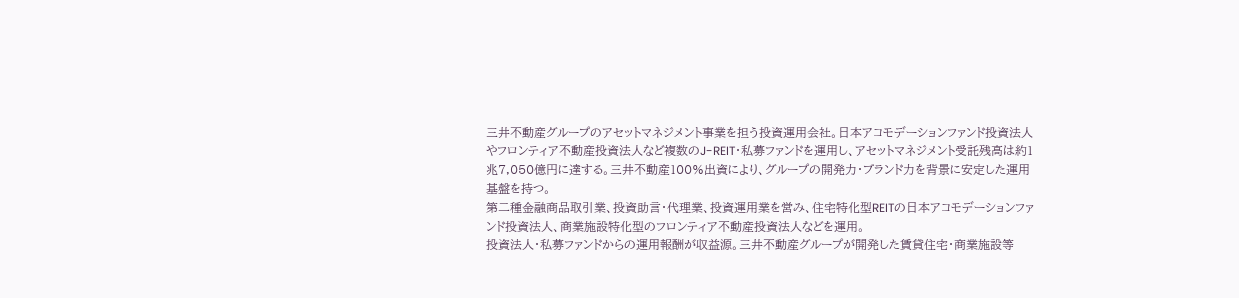三井不動産グループのアセットマネジメント事業を担う投資運用会社。日本アコモデーションファンド投資法人やフロンティア不動産投資法人など複数のJ-REIT・私募ファンドを運用し、アセットマネジメント受託残高は約1兆7,050億円に達する。三井不動産100%出資により、グループの開発力・ブランド力を背景に安定した運用基盤を持つ。
第二種金融商品取引業、投資助言・代理業、投資運用業を営み、住宅特化型REITの日本アコモデーションファンド投資法人、商業施設特化型のフロンティア不動産投資法人などを運用。
投資法人・私募ファンドからの運用報酬が収益源。三井不動産グループが開発した賃貸住宅・商業施設等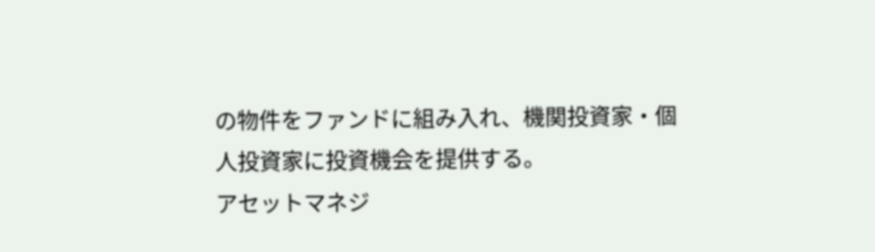の物件をファンドに組み入れ、機関投資家・個人投資家に投資機会を提供する。
アセットマネジ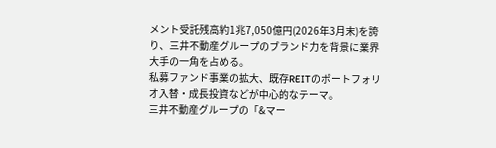メント受託残高約1兆7,050億円(2026年3月末)を誇り、三井不動産グループのブランド力を背景に業界大手の一角を占める。
私募ファンド事業の拡大、既存REITのポートフォリオ入替・成長投資などが中心的なテーマ。
三井不動産グループの「&マー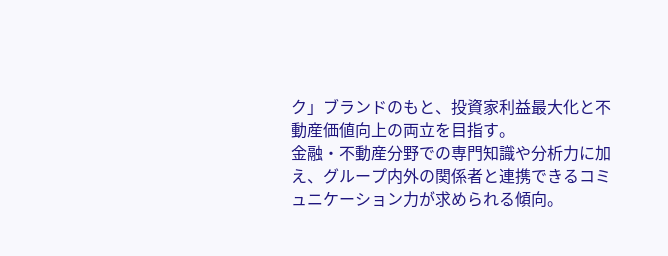ク」ブランドのもと、投資家利益最大化と不動産価値向上の両立を目指す。
金融・不動産分野での専門知識や分析力に加え、グループ内外の関係者と連携できるコミュニケーション力が求められる傾向。